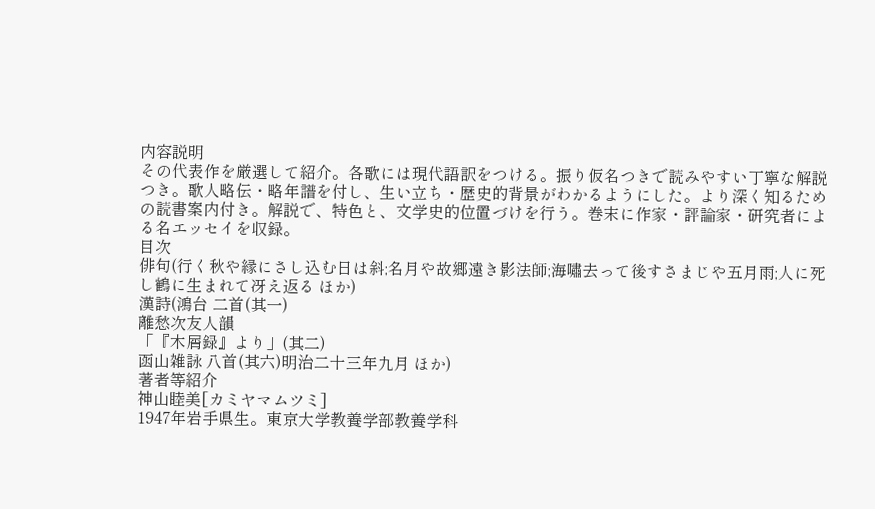内容説明
その代表作を厳選して紹介。各歌には現代語訳をつける。振り仮名つきで読みやすい丁寧な解説つき。歌人略伝・略年譜を付し、生い立ち・歴史的背景がわかるようにした。より深く知るための読書案内付き。解説で、特色と、文学史的位置づけを行う。巻末に作家・評論家・研究者による名エッセイを収録。
目次
俳句(行く秋や縁にさし込む日は斜;名月や故郷遠き影法師;海嘯去って後すさまじや五月雨;人に死し鶴に生まれて冴え返る ほか)
漢詩(鴻台 二首(其一)
離愁次友人韻
「『木屑録』より」(其二)
函山雑詠 八首(其六)明治二十三年九月 ほか)
著者等紹介
神山睦美[カミヤマムツミ]
1947年岩手県生。東京大学教養学部教養学科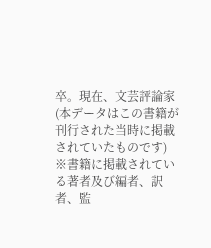卒。現在、文芸評論家(本データはこの書籍が刊行された当時に掲載されていたものです)
※書籍に掲載されている著者及び編者、訳者、監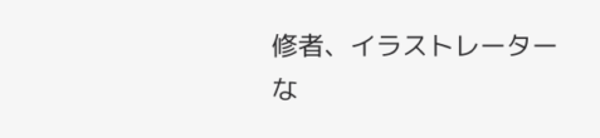修者、イラストレーターな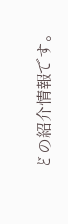どの紹介情報です。